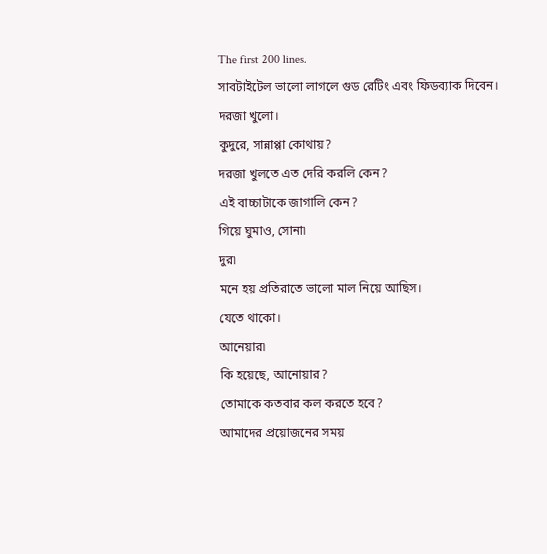The first 200 lines.
সাবটাইটেল ভালো লাগলে গুড রেটিং এবং ফিডব্যাক দিবেন।
দরজা খুলো।
কুদুরে, সান্নাপ্পা কোথায়?
দরজা খুলতে এত দেরি করলি কেন?
এই বাচ্চাটাকে জাগালি কেন?
গিয়ে ঘুমাও, সোনা৷
দুর৷
মনে হয় প্রতিরাতে ভালো মাল নিয়ে আছিস।
যেতে থাকো।
আনেয়ার৷
কি হয়েছে, আনোয়ার?
তোমাকে কতবার কল করতে হবে?
আমাদের প্রয়োজনের সময়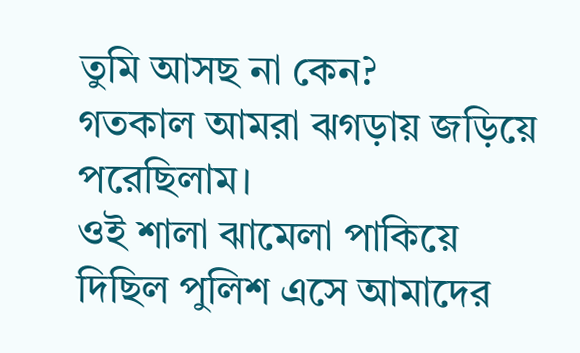তুমি আসছ না কেন?
গতকাল আমরা ঝগড়ায় জড়িয়ে পরেছিলাম।
ওই শালা ঝামেলা পাকিয়ে দিছিল পুলিশ এসে আমাদের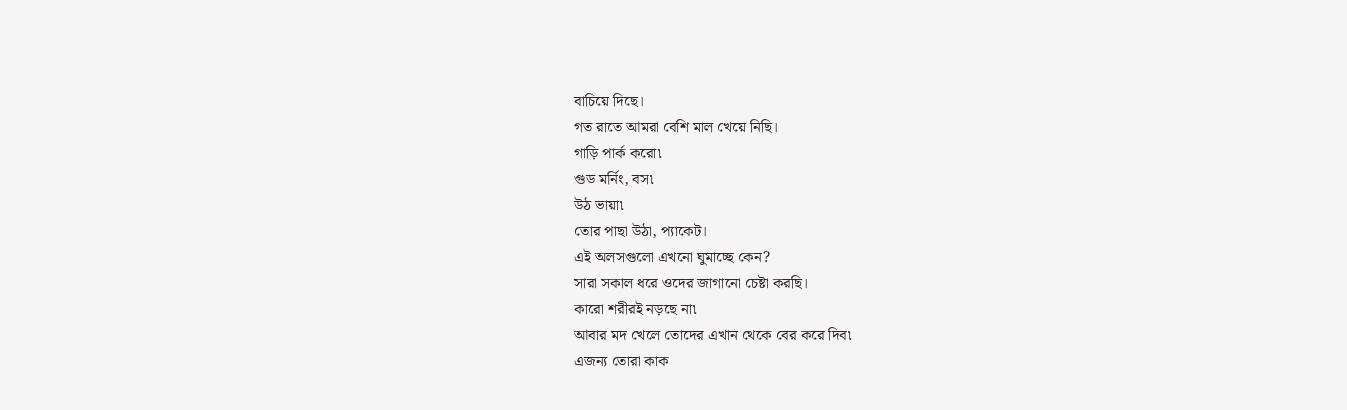বাচিয়ে দিছে।
গত রাতে আমরা বেশি মাল খেয়ে নিছি।
গাড়ি পার্ক করো৷
গুড মর্নিং, বস৷
উঠ ভায়া৷
তোর পাছা উঠা, প্যাকেট।
এই অলসগুলো এখনো ঘুমাচ্ছে কেন?
সারা সকাল ধরে ওদের জাগানো চেষ্টা করছি।
কারো শরীরই নড়ছে না৷
আবার মদ খেলে তোদের এখান থেকে বের করে দিব৷
এজন্য তোরা কাক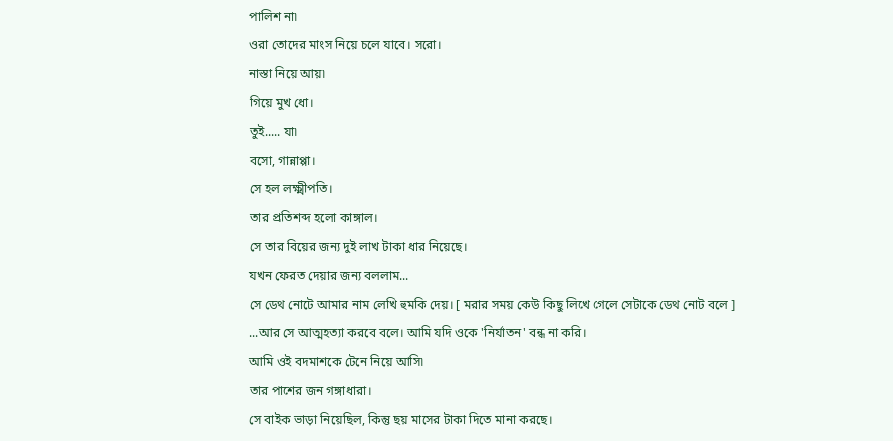পালিশ না৷
ওরা তোদের মাংস নিয়ে চলে যাবে। সরো।
নাস্তা নিয়ে আয়৷
গিয়ে মুখ ধো।
তুই..... যা৷
বসো, গান্নাপ্পা।
সে হল লক্ষ্মীপতি।
তার প্রতিশব্দ হলো কাঙ্গাল।
সে তার বিয়ের জন্য দুই লাখ টাকা ধার নিয়েছে।
যখন ফেরত দেয়ার জন্য বললাম...
সে ডেথ নোটে আমার নাম লেখি হুমকি দেয়। [ মরার সময় কেউ কিছু লিখে গেলে সেটাকে ডেথ নোট বলে ]
...আর সে আত্মহত্যা করবে বলে। আমি যদি ওকে 'নির্যাতন' বন্ধ না করি।
আমি ওই বদমাশকে টেনে নিয়ে আসি৷
তার পাশের জন গঙ্গাধারা।
সে বাইক ভাড়া নিয়েছিল, কিন্তু ছয় মাসের টাকা দিতে মানা করছে।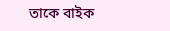তাকে বাইক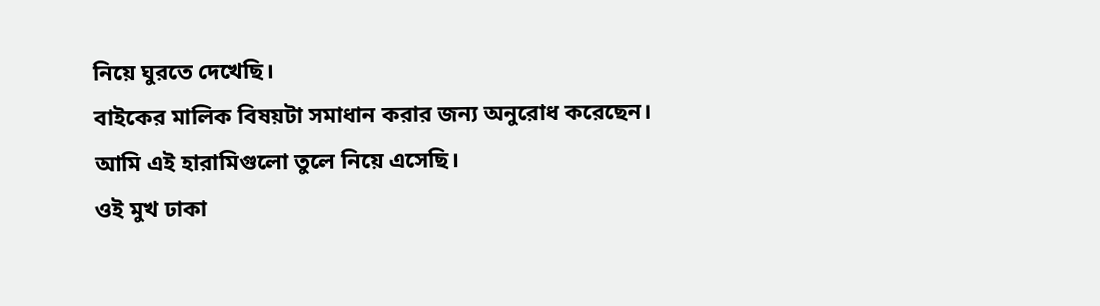নিয়ে ঘুরতে দেখেছি।
বাইকের মালিক বিষয়টা সমাধান করার জন্য অনুরোধ করেছেন।
আমি এই হারামিগুলো তুলে নিয়ে এসেছি।
ওই মুখ ঢাকা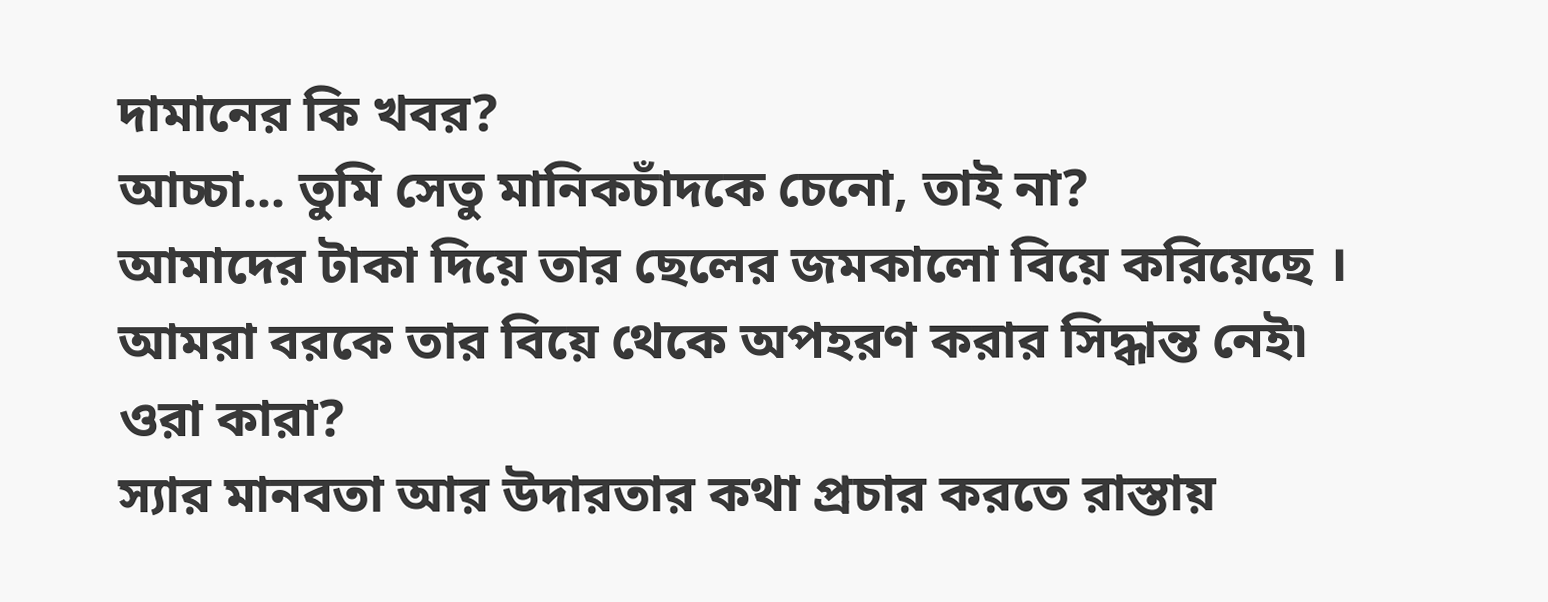দামানের কি খবর?
আচ্চা... তুমি সেতু মানিকচাঁদকে চেনো, তাই না?
আমাদের টাকা দিয়ে তার ছেলের জমকালো বিয়ে করিয়েছে ।
আমরা বরকে তার বিয়ে থেকে অপহরণ করার সিদ্ধান্ত নেই৷
ওরা কারা?
স্যার মানবতা আর উদারতার কথা প্রচার করতে রাস্তায়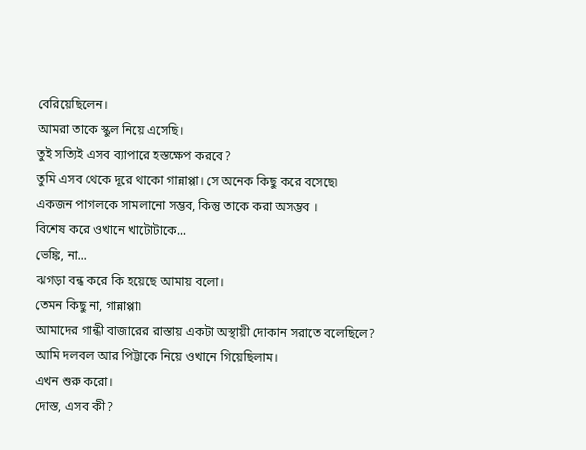বেরিয়েছিলেন।
আমরা তাকে স্কুল নিয়ে এসেছি।
তুই সত্যিই এসব ব্যাপারে হস্তক্ষেপ করবে?
তুমি এসব থেকে দূরে থাকো গান্নাপ্পা। সে অনেক কিছু করে বসেছে৷
একজন পাগলকে সামলানো সম্ভব, কিন্তু তাকে করা অসম্ভব ।
বিশেষ করে ওখানে খাটোটাকে...
ভেঙ্কি, না...
ঝগড়া বন্ধ করে কি হয়েছে আমায় বলো।
তেমন কিছু না, গান্নাপ্পা৷
আমাদের গান্ধী বাজারের রাস্তায় একটা অস্থায়ী দোকান সরাতে বলেছিলে?
আমি দলবল আর পিট্টাকে নিয়ে ওখানে গিয়েছিলাম।
এখন শুরু করো।
দোস্ত, এসব কী?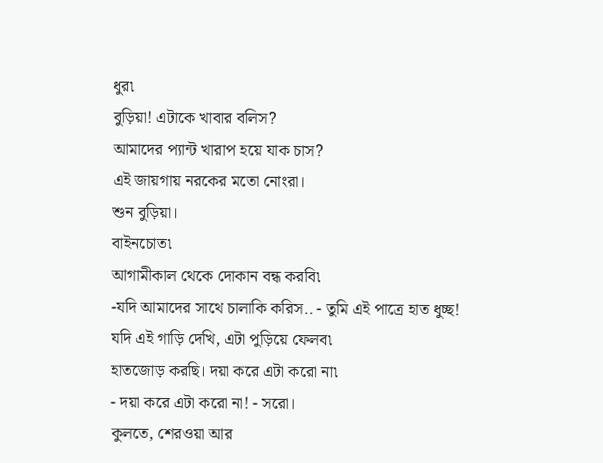ধুর৷
বুড়িয়া! এটাকে খাবার বলিস?
আমাদের প্যান্ট খারাপ হয়ে যাক চাস?
এই জায়গায় নরকের মতো নোংরা।
শুন বুড়িয়া।
বাইনচোত৷
আগামীকাল থেকে দোকান বন্ধ করবি৷
-যদি আমাদের সাথে চালাকি করিস.. - তুমি এই পাত্রে হাত ধুচ্ছ!
যদি এই গাড়ি দেখি, এটা পুড়িয়ে ফেলব৷
হাতজোড় করছি। দয়া করে এটা করো না৷
- দয়া করে এটা করো না! - সরো।
কুলতে, শেরওয়া আর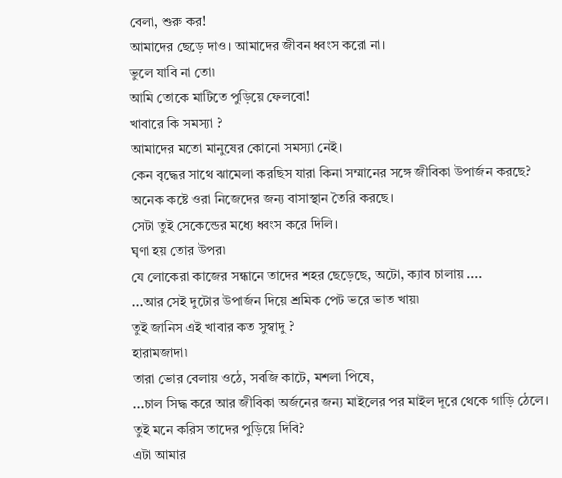বেলা, শুরু কর!
আমাদের ছেড়ে দাও। আমাদের জীবন ধ্বংস করো না।
ভুলে যাবি না তো৷
আমি তোকে মাটিতে পুড়িয়ে ফেলবো!
খাবারে কি সমস্যা ?
আমাদের মতো মানুষের কোনো সমস্যা নেই।
কেন বৃদ্ধের সাথে ঝামেলা করছিস যারা কিনা সম্মানের সঙ্গে জীবিকা উপার্জন করছে?
অনেক কষ্টে ওরা নিজেদের জন্য বাসাস্থান তৈরি করছে।
সেটা তুই সেকেন্ডের মধ্যে ধ্বংস করে দিলি।
ঘৃণা হয় তোর উপর৷
যে লোকেরা কাজের সন্ধানে তাদের শহর ছেড়েছে, অটো, ক্যাব চালায় ....
...আর সেই দুটোর উপার্জন দিয়ে শ্রমিক পেট ভরে ভাত খায়৷
তুই জানিস এই খাবার কত সুস্বাদু ?
হারামজাদা৷
তারা ভোর বেলায় ওঠে, সবজি কাটে, মশলা পিষে,
...চাল সিদ্ধ করে আর জীবিকা অর্জনের জন্য মাইলের পর মাইল দূরে থেকে গাড়ি ঠেলে।
তুই মনে করিস তাদের পুড়িয়ে দিবি?
এটা আমার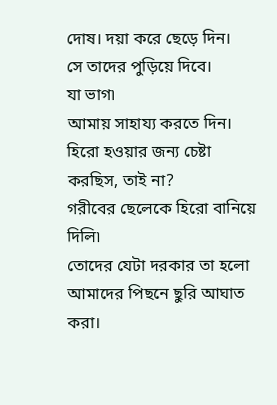দোষ। দয়া করে ছেড়ে দিন।
সে তাদের পুড়িয়ে দিবে।
যা ভাগ৷
আমায় সাহায্য করতে দিন।
হিরো হওয়ার জন্য চেষ্টা করছিস, তাই না?
গরীবের ছেলেকে হিরো বানিয়ে দিলি৷
তোদের যেটা দরকার তা হলো আমাদের পিছনে ছুরি আঘাত করা।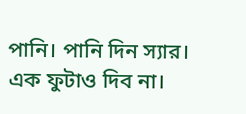পানি। পানি দিন স্যার।
এক ফুটাও দিব না।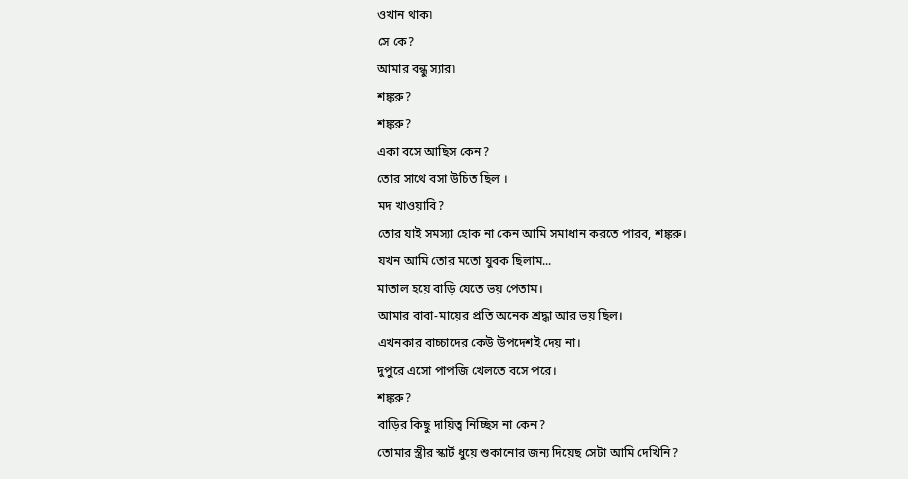ওখান থাক৷
সে কে?
আমার বন্ধু স্যার৷
শঙ্করু?
শঙ্করু?
একা বসে আছিস কেন?
তোর সাথে বসা উচিত ছিল ।
মদ খাওয়াবি?
তোর যাই সমস্যা হোক না কেন আমি সমাধান করতে পারব, শঙ্করু।
যখন আমি তোর মতো যুবক ছিলাম...
মাতাল হয়ে বাড়ি যেতে ভয় পেতাম।
আমার বাবা-মায়ের প্রতি অনেক শ্রদ্ধা আর ভয় ছিল।
এখনকার বাচ্চাদের কেউ উপদেশই দেয় না।
দুপুরে এসো পাপজি খেলতে বসে পরে।
শঙ্করু?
বাড়ির কিছু দায়িত্ব নিচ্ছিস না কেন?
তোমার স্ত্রীর স্কার্ট ধুয়ে শুকানোর জন্য দিয়েছ সেটা আমি দেখিনি?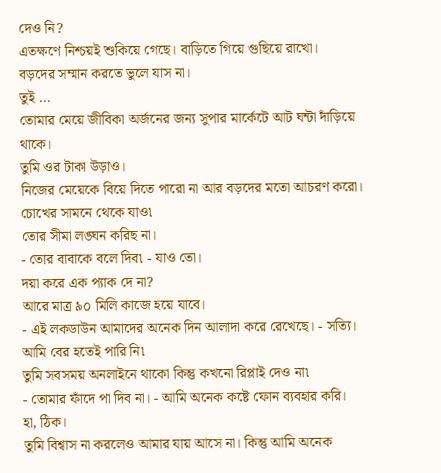দেও নি?
এতক্ষণে নিশ্চয়ই শুকিয়ে গেছে। বাড়িতে গিয়ে গুছিয়ে রাখো।
বড়দের সম্মান করতে ভুলে যাস না।
তুই ...
তোমার মেয়ে জীবিকা অর্জনের জন্য সুপার মার্কেটে আট ঘন্টা দাঁড়িয়ে থাকে।
তুমি ওর টাকা উড়াও।
নিজের মেয়েকে বিয়ে দিতে পারো না আর বড়দের মতো আচরণ করো।
চোখের সামনে থেকে যাও৷
তোর সীমা লঙ্ঘন করিছ না।
- তোর বাবাকে বলে দিব৷ - যাও তো।
দয়া করে এক প্যাক দে না?
আরে মাত্র ৯০ মিলি কাজে হয়ে যাবে।
- এই লকডাউন আমাদের অনেক দিন আলাদা করে রেখেছে। - সত্যি।
আমি বের হতেই পারি নি৷
তুমি সবসময় অনলাইনে থাকো কিন্তু কখনো রিপ্লাই দেও না৷
- তোমার ফাঁদে পা দিব না। - আমি অনেক কষ্টে ফোন ব্যবহার করি।
হা, ঠিক।
তুমি বিশ্বাস না করলেও আমার যায় আসে না। কিন্তু আমি অনেক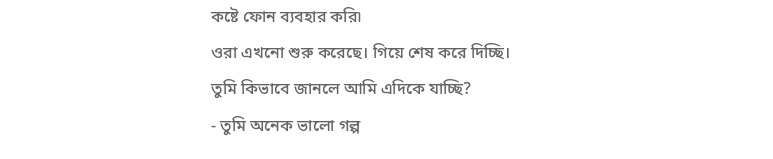কষ্টে ফোন ব্যবহার করি৷
ওরা এখনো শুরু করেছে। গিয়ে শেষ করে দিচ্ছি।
তুমি কিভাবে জানলে আমি এদিকে যাচ্ছি?
- তুমি অনেক ভালো গল্প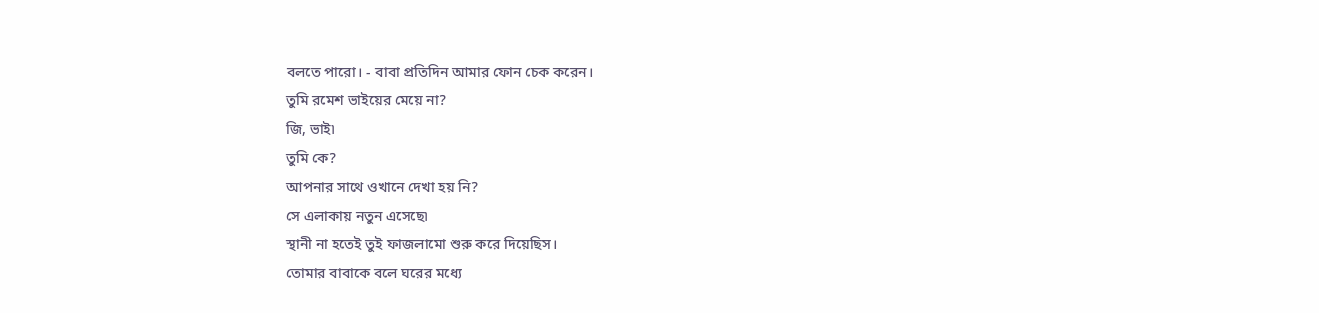বলতে পারো। - বাবা প্রতিদিন আমার ফোন চেক করেন।
তুমি রমেশ ভাইয়ের মেয়ে না?
জি, ভাই৷
তুমি কে?
আপনার সাথে ওখানে দেখা হয় নি?
সে এলাকায় নতুন এসেছে৷
স্থানী না হতেই তুই ফাজলামো শুরু করে দিয়েছিস।
তোমার বাবাকে বলে ঘরের মধ্যে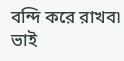বন্দি করে রাখব৷
ভাই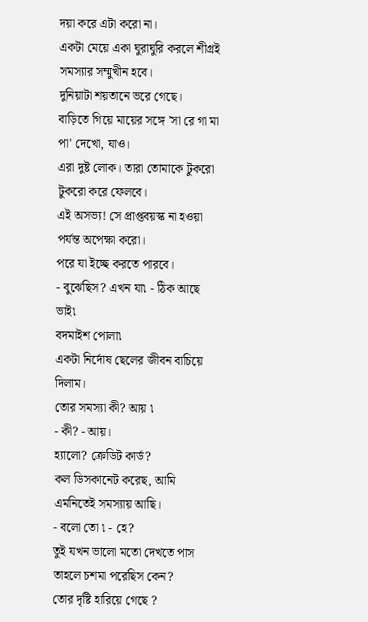দয়া করে এটা করো না।
একটা মেয়ে একা ঘুরাঘুরি করলে শীগ্রই সমস্যার সম্মুখীন হবে।
দুনিয়াটা শয়তানে ভরে গেছে।
বাড়িতে গিয়ে মায়ের সঙ্গে 'সা রে গা মা পা' দেখো, যাও।
এরা দুষ্ট লোক। তারা তোমাকে টুকরো টুকরো করে ফেলবে।
এই অসভ্য! সে প্রাপ্তবয়স্ক না হওয়া পর্যন্ত অপেক্ষা করো।
পরে যা ইচ্ছে করতে পারবে।
- বুঝেছিস? এখন যা৷ - ঠিক আছে ভাই৷
বদমাইশ পোলা৷
একটা নির্দোষ ছেলের জীবন বাচিয়ে দিলাম।
তোর সমস্যা কী? আয় ৷
- কী? - আয়।
হ্যালো? ক্রেডিট কার্ড?
কল ডিসকানেট করেছ, আমি এমনিতেই সমস্যায় আছি।
- বলো তো ৷ - হে?
তুই যখন ভালো মতো দেখতে পাস তাহলে চশমা পরেছিস কেন?
তোর দৃষ্টি হারিয়ে গেছে ?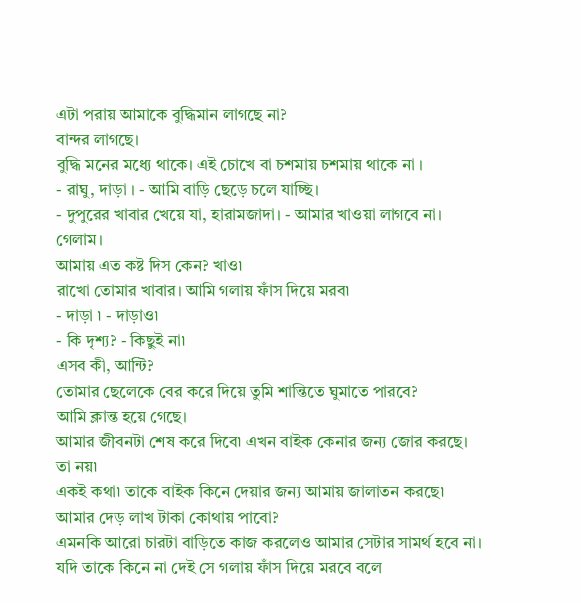এটা পরায় আমাকে বুদ্ধিমান লাগছে না?
বান্দর লাগছে।
বুদ্ধি মনের মধ্যে থাকে। এই চোখে বা চশমায় চশমায় থাকে না ।
- রাঘু, দাড়া । - আমি বাড়ি ছেড়ে চলে যাচ্ছি।
- দুপুরের খাবার খেয়ে যা, হারামজাদা। - আমার খাওয়া লাগবে না। গেলাম।
আমায় এত কষ্ট দিস কেন? খাও৷
রাখো তোমার খাবার। আমি গলায় ফাঁস দিয়ে মরব৷
- দাড়া ৷ - দাড়াও৷
- কি দৃশ্য? - কিছুই না৷
এসব কী, আন্টি?
তোমার ছেলেকে বের করে দিয়ে তুমি শান্তিতে ঘুমাতে পারবে?
আমি ক্লান্ত হয়ে গেছে।
আমার জীবনটা শেষ করে দিবে৷ এখন বাইক কেনার জন্য জোর করছে।
তা নয়৷
একই কথা৷ তাকে বাইক কিনে দেয়ার জন্য আমায় জালাতন করছে৷
আমার দেড় লাখ টাকা কোথায় পাবো?
এমনকি আরো চারটা বাড়িতে কাজ করলেও আমার সেটার সামর্থ হবে না।
যদি তাকে কিনে না দেই সে গলায় ফাঁস দিয়ে মরবে বলে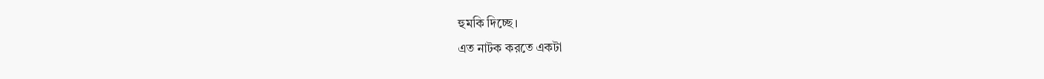হুমকি দিচ্ছে।
এত নাটক করতে একটা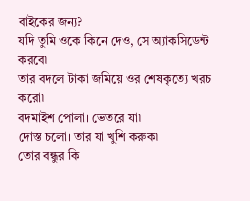বাইকের জন্য?
যদি তুমি ওকে কিনে দেও, সে অ্যাকসিডেন্ট করবে৷
তার বদলে টাকা জমিয়ে ওর শেষকৃত্যে খরচ করো৷
বদমাইশ পোলা। ভেতরে যা৷
দোস্ত চলো। তার যা খুশি করুক৷
তোর বন্ধুর কি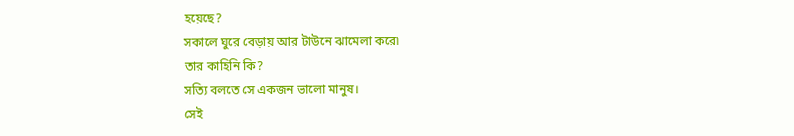হয়েছে?
সকালে ঘুরে বেড়ায় আর টাউনে ঝামেলা করে৷
তার কাহিনি কি?
সত্যি বলতে সে একজন ভালো মানুষ।
সেই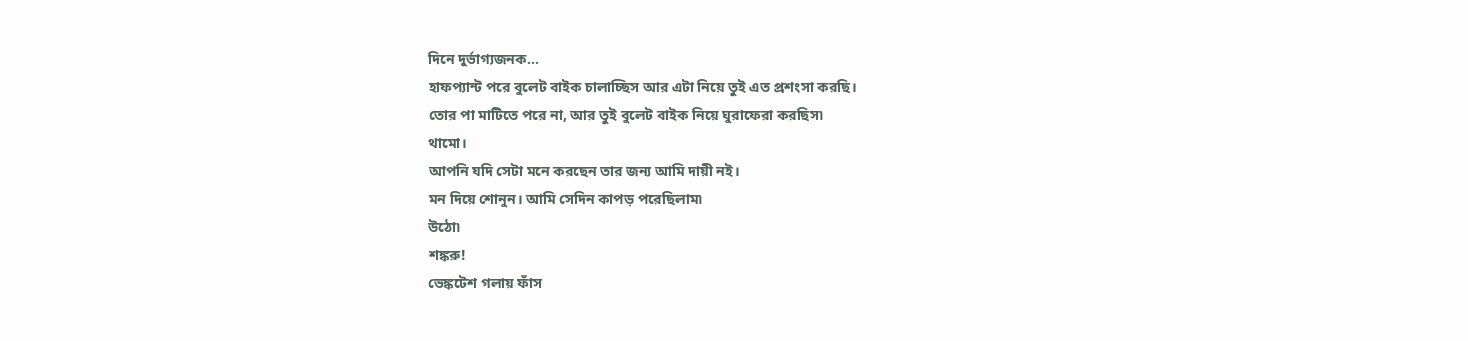দিনে দুর্ভাগ্যজনক...
হাফপ্যান্ট পরে বুলেট বাইক চালাচ্ছিস আর এটা নিয়ে তুই এত প্রশংসা করছি।
তোর পা মাটিতে পরে না, আর তুই বুলেট বাইক নিয়ে ঘুরাফেরা করছিস৷
থামো।
আপনি যদি সেটা মনে করছেন তার জন্য আমি দায়ী নই।
মন দিয়ে শোনুন। আমি সেদিন কাপড় পরেছিলাম৷
উঠো৷
শঙ্করু!
ভেঙ্কটেশ গলায় ফাঁস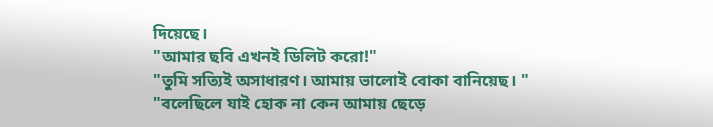দিয়েছে।
"আমার ছবি এখনই ডিলিট করো!"
"তুমি সত্যিই অসাধারণ। আমায় ভালোই বোকা বানিয়েছ। "
"বলেছিলে যাই হোক না কেন আমায় ছেড়ে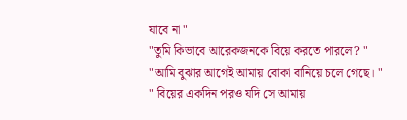যাবে না "
"তুমি কিভাবে আরেকজনকে বিয়ে করতে পারলে? "
"আমি বুঝার আগেই আমায় বোকা বানিয়ে চলে গেছে। "
" বিয়ের একদিন পরও যদি সে আমায়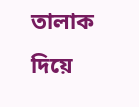তালাক দিয়ে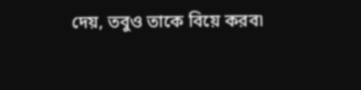দেয়, তবুও তাকে বিয়ে করব৷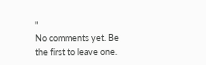"
No comments yet. Be the first to leave one.